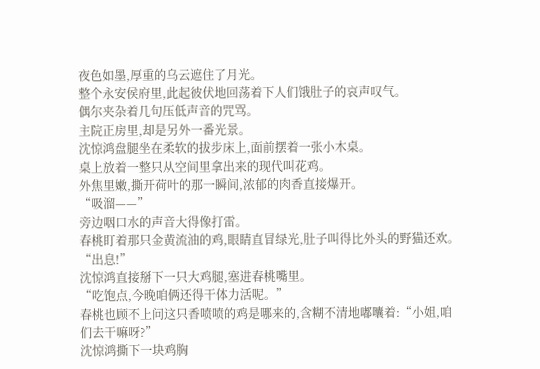夜色如墨,厚重的乌云遮住了月光。
整个永安侯府里,此起彼伏地回荡着下人们饿肚子的哀声叹气。
偶尔夹杂着几句压低声音的咒骂。
主院正房里,却是另外一番光景。
沈惊鸿盘腿坐在柔软的拔步床上,面前摆着一张小木桌。
桌上放着一整只从空间里拿出来的现代叫花鸡。
外焦里嫩,撕开荷叶的那一瞬间,浓郁的肉香直接爆开。
“吸溜——”
旁边咽口水的声音大得像打雷。
春桃盯着那只金黄流油的鸡,眼睛直冒绿光,肚子叫得比外头的野猫还欢。
“出息!”
沈惊鸿直接掰下一只大鸡腿,塞进春桃嘴里。
“吃饱点,今晚咱俩还得干体力活呢。”
春桃也顾不上问这只香喷喷的鸡是哪来的,含糊不清地嘟囔着:“小姐,咱们去干嘛呀?”
沈惊鸿撕下一块鸡胸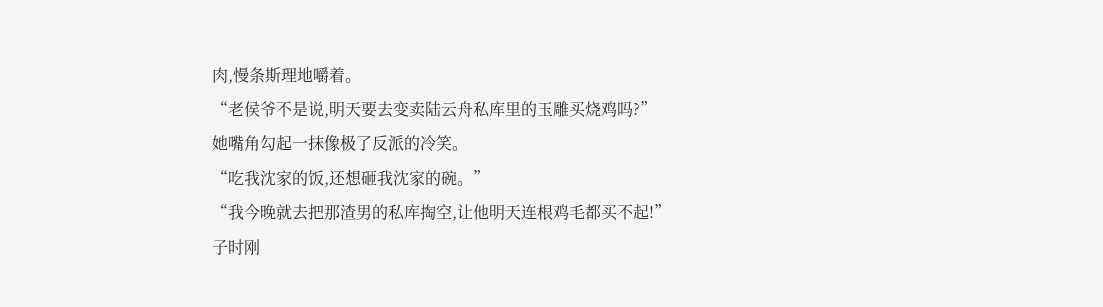肉,慢条斯理地嚼着。
“老侯爷不是说,明天要去变卖陆云舟私库里的玉雕买烧鸡吗?”
她嘴角勾起一抹像极了反派的冷笑。
“吃我沈家的饭,还想砸我沈家的碗。”
“我今晚就去把那渣男的私库掏空,让他明天连根鸡毛都买不起!”
子时刚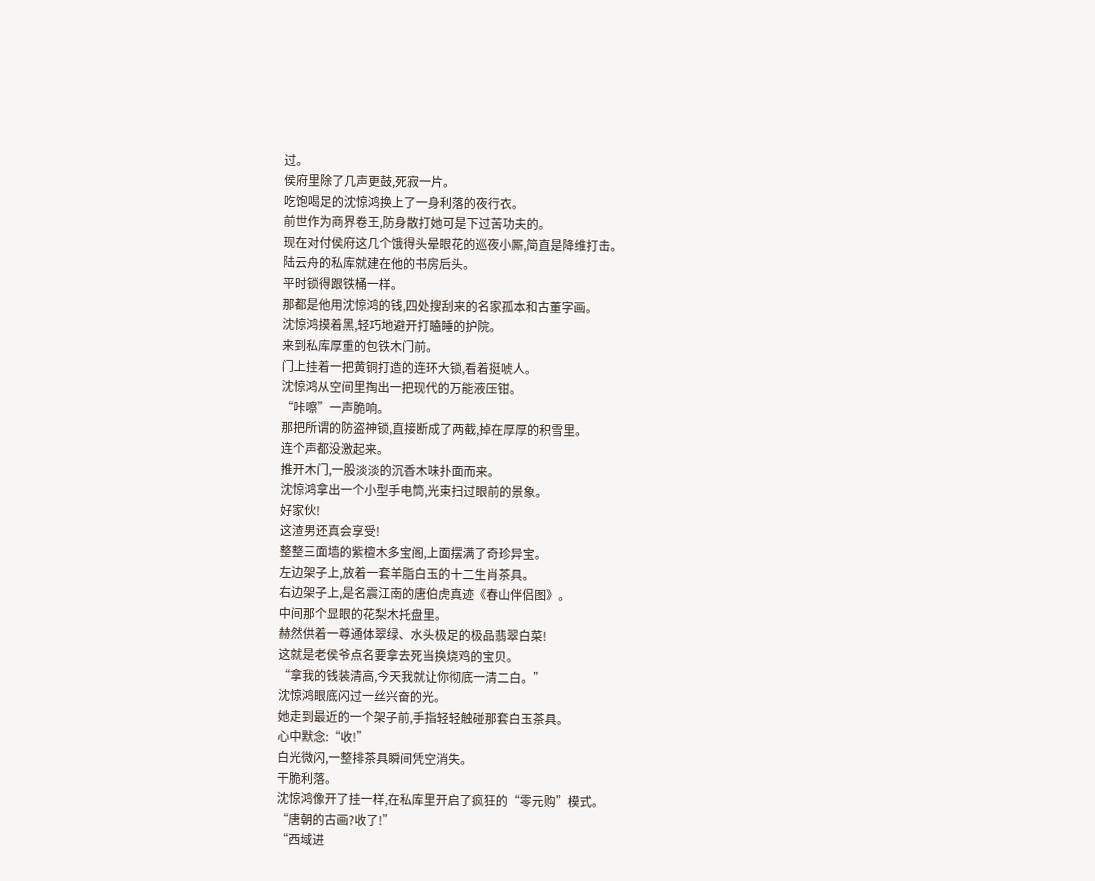过。
侯府里除了几声更鼓,死寂一片。
吃饱喝足的沈惊鸿换上了一身利落的夜行衣。
前世作为商界卷王,防身散打她可是下过苦功夫的。
现在对付侯府这几个饿得头晕眼花的巡夜小厮,简直是降维打击。
陆云舟的私库就建在他的书房后头。
平时锁得跟铁桶一样。
那都是他用沈惊鸿的钱,四处搜刮来的名家孤本和古董字画。
沈惊鸿摸着黑,轻巧地避开打瞌睡的护院。
来到私库厚重的包铁木门前。
门上挂着一把黄铜打造的连环大锁,看着挺唬人。
沈惊鸿从空间里掏出一把现代的万能液压钳。
“咔嚓”一声脆响。
那把所谓的防盗神锁,直接断成了两截,掉在厚厚的积雪里。
连个声都没激起来。
推开木门,一股淡淡的沉香木味扑面而来。
沈惊鸿拿出一个小型手电筒,光束扫过眼前的景象。
好家伙!
这渣男还真会享受!
整整三面墙的紫檀木多宝阁,上面摆满了奇珍异宝。
左边架子上,放着一套羊脂白玉的十二生肖茶具。
右边架子上,是名震江南的唐伯虎真迹《春山伴侣图》。
中间那个显眼的花梨木托盘里。
赫然供着一尊通体翠绿、水头极足的极品翡翠白菜!
这就是老侯爷点名要拿去死当换烧鸡的宝贝。
“拿我的钱装清高,今天我就让你彻底一清二白。”
沈惊鸿眼底闪过一丝兴奋的光。
她走到最近的一个架子前,手指轻轻触碰那套白玉茶具。
心中默念:“收!”
白光微闪,一整排茶具瞬间凭空消失。
干脆利落。
沈惊鸿像开了挂一样,在私库里开启了疯狂的“零元购”模式。
“唐朝的古画?收了!”
“西域进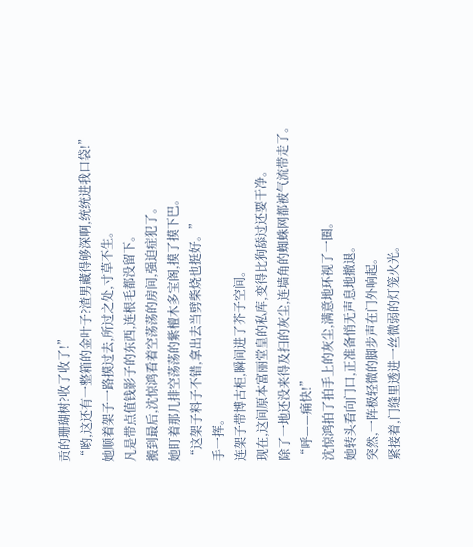贡的珊瑚树?收了收了!”
“哟,这还有一整箱的金叶子?渣男藏得够深啊,统统进我口袋!”
她顺着架子一路摸过去,所过之处,寸草不生。
凡是带点值钱影子的东西,连根毛都没留下。
搬到最后,沈惊鸿看着空荡荡的房间,强迫症犯了。
她盯着那几排空荡荡的紫檀木多宝阁,摸了摸下巴。
“这架子料子不错,拿出去当劈柴烧也挺好。”
手一挥。
连架子带博古柜,瞬间进了芥子空间。
现在,这间原本富丽堂皇的私库,变得比狗舔过还要干净。
除了一地还没来得及扫的灰尘,连墙角的蜘蛛网都被气流带走了。
“呼——痛快!”
沈惊鸿拍了拍手上的灰尘,满意地环视了一圈。
她转头看向门口,正准备悄无声息地撤退。
突然,一阵极轻微的脚步声在门外响起。
紧接着,门缝里透进一丝微弱的灯笼火光。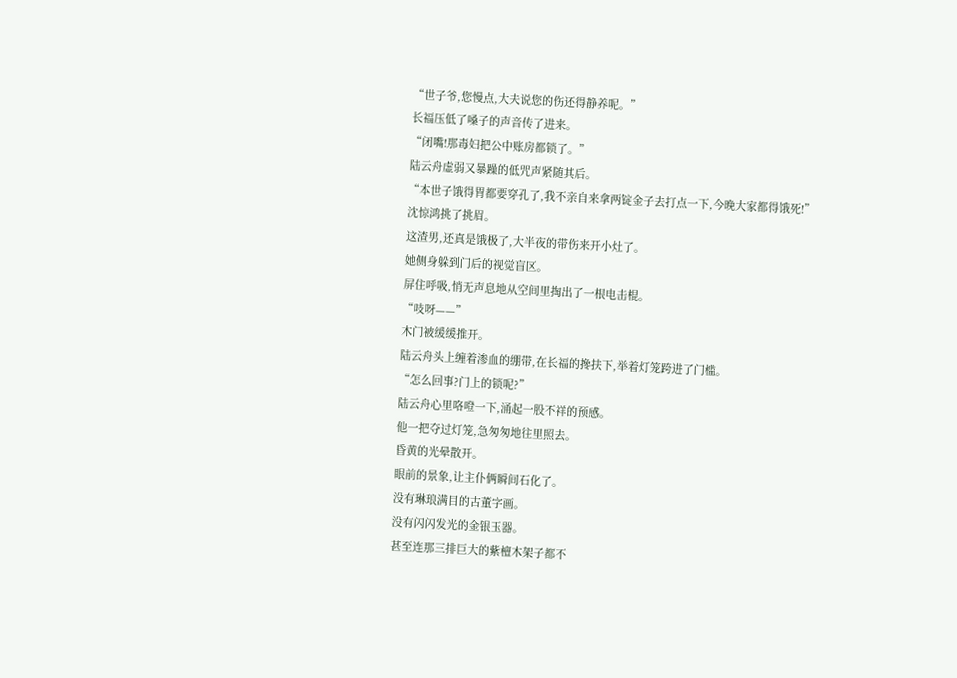“世子爷,您慢点,大夫说您的伤还得静养呢。”
长福压低了嗓子的声音传了进来。
“闭嘴!那毒妇把公中账房都锁了。”
陆云舟虚弱又暴躁的低咒声紧随其后。
“本世子饿得胃都要穿孔了,我不亲自来拿两锭金子去打点一下,今晚大家都得饿死!”
沈惊鸿挑了挑眉。
这渣男,还真是饿极了,大半夜的带伤来开小灶了。
她侧身躲到门后的视觉盲区。
屏住呼吸,悄无声息地从空间里掏出了一根电击棍。
“吱呀——”
木门被缓缓推开。
陆云舟头上缠着渗血的绷带,在长福的搀扶下,举着灯笼跨进了门槛。
“怎么回事?门上的锁呢?”
陆云舟心里咯噔一下,涌起一股不祥的预感。
他一把夺过灯笼,急匆匆地往里照去。
昏黄的光晕散开。
眼前的景象,让主仆俩瞬间石化了。
没有琳琅满目的古董字画。
没有闪闪发光的金银玉器。
甚至连那三排巨大的紫檀木架子都不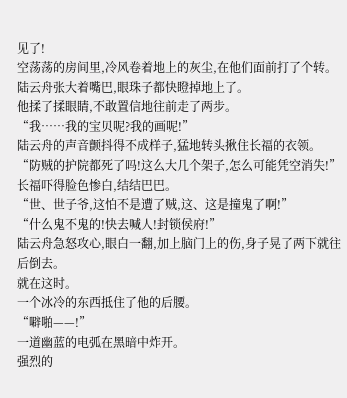见了!
空荡荡的房间里,冷风卷着地上的灰尘,在他们面前打了个转。
陆云舟张大着嘴巴,眼珠子都快瞪掉地上了。
他揉了揉眼睛,不敢置信地往前走了两步。
“我……我的宝贝呢?我的画呢!”
陆云舟的声音颤抖得不成样子,猛地转头揪住长福的衣领。
“防贼的护院都死了吗!这么大几个架子,怎么可能凭空消失!”
长福吓得脸色惨白,结结巴巴。
“世、世子爷,这怕不是遭了贼,这、这是撞鬼了啊!”
“什么鬼不鬼的!快去喊人!封锁侯府!”
陆云舟急怒攻心,眼白一翻,加上脑门上的伤,身子晃了两下就往后倒去。
就在这时。
一个冰冷的东西抵住了他的后腰。
“噼啪——!”
一道幽蓝的电弧在黑暗中炸开。
强烈的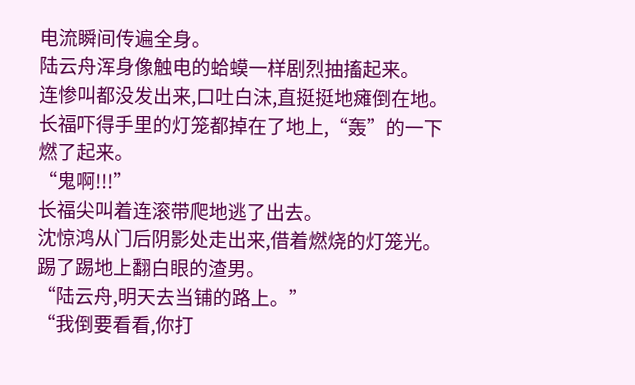电流瞬间传遍全身。
陆云舟浑身像触电的蛤蟆一样剧烈抽搐起来。
连惨叫都没发出来,口吐白沫,直挺挺地瘫倒在地。
长福吓得手里的灯笼都掉在了地上,“轰”的一下燃了起来。
“鬼啊!!!”
长福尖叫着连滚带爬地逃了出去。
沈惊鸿从门后阴影处走出来,借着燃烧的灯笼光。
踢了踢地上翻白眼的渣男。
“陆云舟,明天去当铺的路上。”
“我倒要看看,你打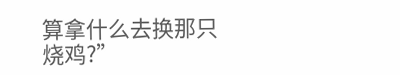算拿什么去换那只烧鸡?”